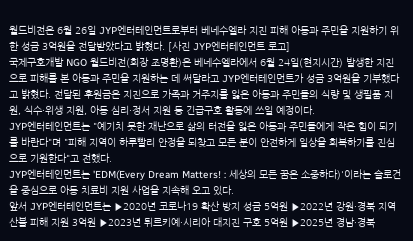월드비전은 6월 26일 JYP엔터테인먼트로부터 베네수엘라 지진 피해 아동과 주민을 지원하기 위한 성금 3억원을 전달받았다고 밝혔다. [사진 JYP엔터테인먼트 로고]
국제구호개발 NGO 월드비전(회장 조명환)은 베네수엘라에서 6월 24일(현지시간) 발생한 지진으로 피해를 본 아동과 주민을 지원하는 데 써달라고 JYP엔터테인먼트가 성금 3억원을 기부했다고 밝혔다. 전달된 후원금은 지진으로 가족과 거주지를 잃은 아동과 주민들의 식량 및 생필품 지원, 식수·위생 지원, 아동 심리·정서 지원 등 긴급구호 활동에 쓰일 예정이다.
JYP엔터테인먼트는 "예기치 못한 재난으로 삶의 터전을 잃은 아동과 주민들에게 작은 힘이 되기를 바란다"며 "피해 지역이 하루빨리 안정을 되찾고 모든 분이 안전하게 일상을 회복하기를 진심으로 기원한다"고 전했다.
JYP엔터테인먼트는 'EDM(Every Dream Matters! : 세상의 모든 꿈은 소중하다)'이라는 슬로건을 중심으로 아동 치료비 지원 사업을 지속해 오고 있다.
앞서 JYP엔터테인먼트는 ▶2020년 코로나19 확산 방지 성금 5억원 ▶2022년 강원·경북 지역 산불 피해 지원 3억원 ▶2023년 튀르키예·시리아 대지진 구호 5억원 ▶2025년 경남·경북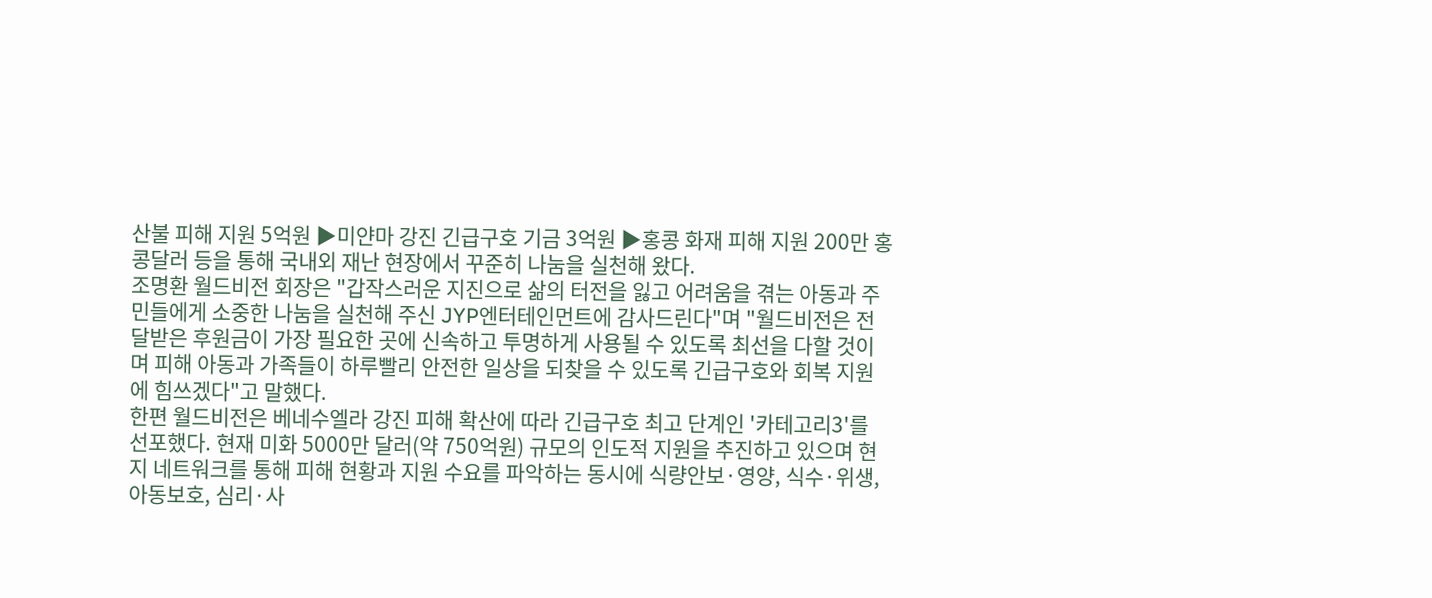산불 피해 지원 5억원 ▶미얀마 강진 긴급구호 기금 3억원 ▶홍콩 화재 피해 지원 200만 홍콩달러 등을 통해 국내외 재난 현장에서 꾸준히 나눔을 실천해 왔다.
조명환 월드비전 회장은 "갑작스러운 지진으로 삶의 터전을 잃고 어려움을 겪는 아동과 주민들에게 소중한 나눔을 실천해 주신 JYP엔터테인먼트에 감사드린다"며 "월드비전은 전달받은 후원금이 가장 필요한 곳에 신속하고 투명하게 사용될 수 있도록 최선을 다할 것이며 피해 아동과 가족들이 하루빨리 안전한 일상을 되찾을 수 있도록 긴급구호와 회복 지원에 힘쓰겠다"고 말했다.
한편 월드비전은 베네수엘라 강진 피해 확산에 따라 긴급구호 최고 단계인 '카테고리3'를 선포했다. 현재 미화 5000만 달러(약 750억원) 규모의 인도적 지원을 추진하고 있으며 현지 네트워크를 통해 피해 현황과 지원 수요를 파악하는 동시에 식량안보·영양, 식수·위생, 아동보호, 심리·사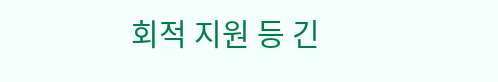회적 지원 등 긴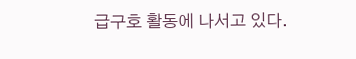급구호 활동에 나서고 있다.